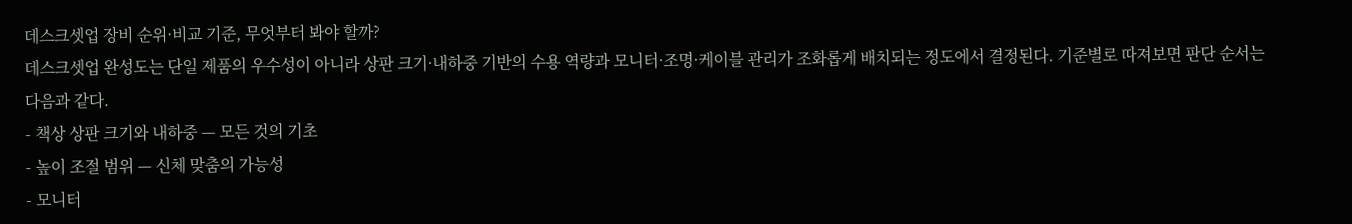데스크셋업 장비 순위·비교 기준, 무엇부터 봐야 할까?
데스크셋업 완성도는 단일 제품의 우수성이 아니라 상판 크기·내하중 기반의 수용 역량과 모니터·조명·케이블 관리가 조화롭게 배치되는 정도에서 결정된다. 기준별로 따져보면 판단 순서는 다음과 같다.
- 책상 상판 크기와 내하중 — 모든 것의 기초
- 높이 조절 범위 — 신체 맞춤의 가능성
- 모니터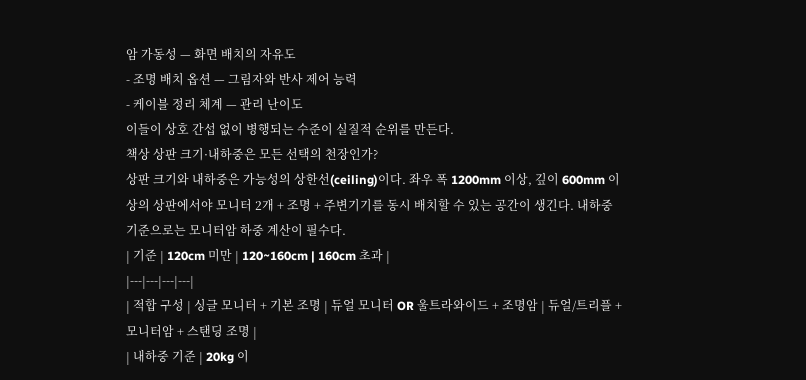암 가동성 — 화면 배치의 자유도
- 조명 배치 옵션 — 그림자와 반사 제어 능력
- 케이블 정리 체계 — 관리 난이도
이들이 상호 간섭 없이 병행되는 수준이 실질적 순위를 만든다.
책상 상판 크기·내하중은 모든 선택의 천장인가?
상판 크기와 내하중은 가능성의 상한선(ceiling)이다. 좌우 폭 1200mm 이상, 깊이 600mm 이상의 상판에서야 모니터 2개 + 조명 + 주변기기를 동시 배치할 수 있는 공간이 생긴다. 내하중 기준으로는 모니터암 하중 계산이 필수다.
| 기준 | 120cm 미만 | 120~160cm | 160cm 초과 |
|---|---|---|---|
| 적합 구성 | 싱글 모니터 + 기본 조명 | 듀얼 모니터 OR 울트라와이드 + 조명암 | 듀얼/트리플 + 모니터암 + 스탠딩 조명 |
| 내하중 기준 | 20kg 이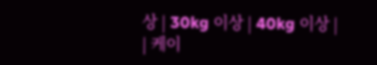상 | 30kg 이상 | 40kg 이상 |
| 케이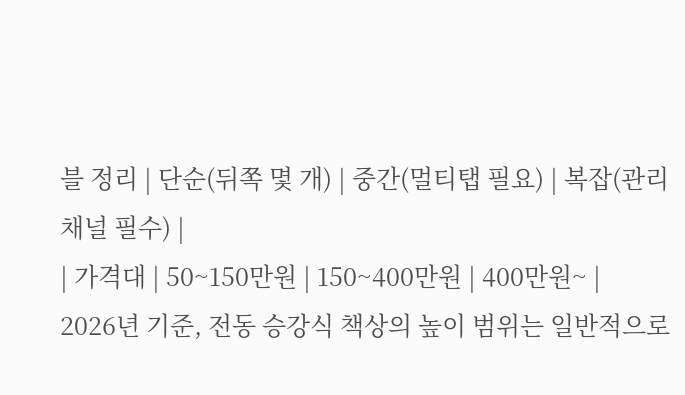블 정리 | 단순(뒤쪽 몇 개) | 중간(멀티탭 필요) | 복잡(관리 채널 필수) |
| 가격대 | 50~150만원 | 150~400만원 | 400만원~ |
2026년 기준, 전동 승강식 책상의 높이 범위는 일반적으로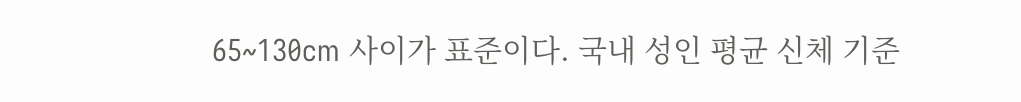65~130cm 사이가 표준이다. 국내 성인 평균 신체 기준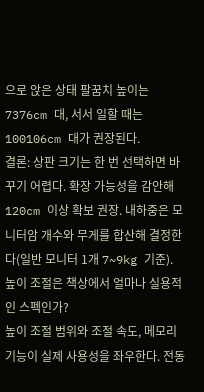으로 앉은 상태 팔꿈치 높이는 7376cm 대, 서서 일할 때는 100106cm 대가 권장된다.
결론: 상판 크기는 한 번 선택하면 바꾸기 어렵다. 확장 가능성을 감안해 120cm 이상 확보 권장. 내하중은 모니터암 개수와 무게를 합산해 결정한다(일반 모니터 1개 7~9kg 기준).
높이 조절은 책상에서 얼마나 실용적인 스펙인가?
높이 조절 범위와 조절 속도, 메모리 기능이 실제 사용성을 좌우한다. 전동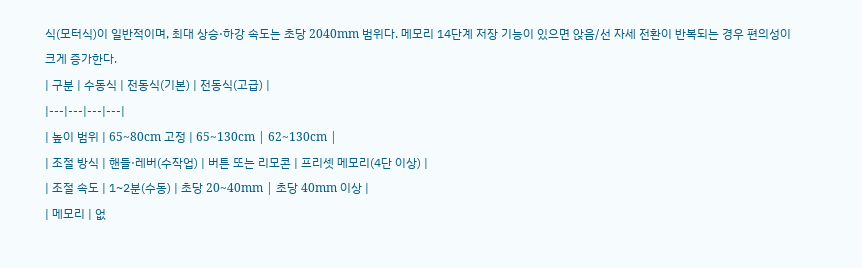식(모터식)이 일반적이며, 최대 상승·하강 속도는 초당 2040mm 범위다. 메모리 14단계 저장 기능이 있으면 앉음/선 자세 전환이 반복되는 경우 편의성이 크게 증가한다.
| 구분 | 수동식 | 전동식(기본) | 전동식(고급) |
|---|---|---|---|
| 높이 범위 | 65~80cm 고정 | 65~130cm | 62~130cm |
| 조절 방식 | 핸들·레버(수작업) | 버튼 또는 리모콘 | 프리셋 메모리(4단 이상) |
| 조절 속도 | 1~2분(수동) | 초당 20~40mm | 초당 40mm 이상 |
| 메모리 | 없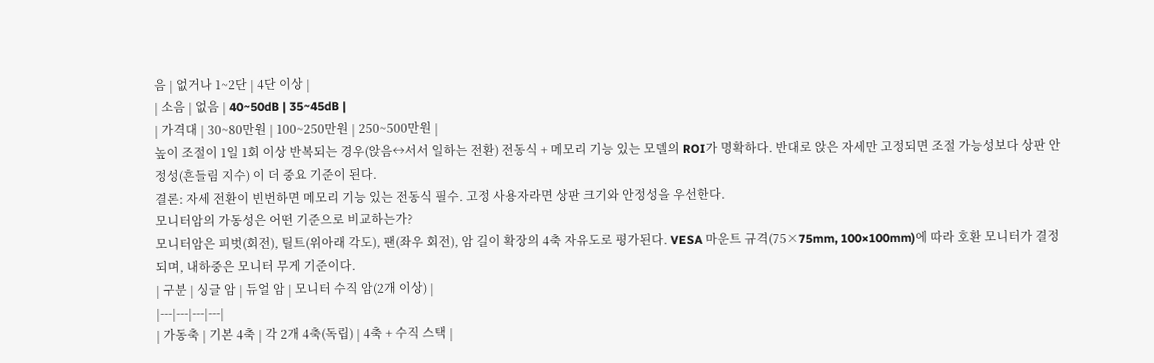음 | 없거나 1~2단 | 4단 이상 |
| 소음 | 없음 | 40~50dB | 35~45dB |
| 가격대 | 30~80만원 | 100~250만원 | 250~500만원 |
높이 조절이 1일 1회 이상 반복되는 경우(앉음↔서서 일하는 전환) 전동식 + 메모리 기능 있는 모델의 ROI가 명확하다. 반대로 앉은 자세만 고정되면 조절 가능성보다 상판 안정성(흔들림 지수) 이 더 중요 기준이 된다.
결론: 자세 전환이 빈번하면 메모리 기능 있는 전동식 필수. 고정 사용자라면 상판 크기와 안정성을 우선한다.
모니터암의 가동성은 어떤 기준으로 비교하는가?
모니터암은 피벗(회전), 틸트(위아래 각도), 팬(좌우 회전), 암 길이 확장의 4축 자유도로 평가된다. VESA 마운트 규격(75×75mm, 100×100mm)에 따라 호환 모니터가 결정되며, 내하중은 모니터 무게 기준이다.
| 구분 | 싱글 암 | 듀얼 암 | 모니터 수직 암(2개 이상) |
|---|---|---|---|
| 가동축 | 기본 4축 | 각 2개 4축(독립) | 4축 + 수직 스택 |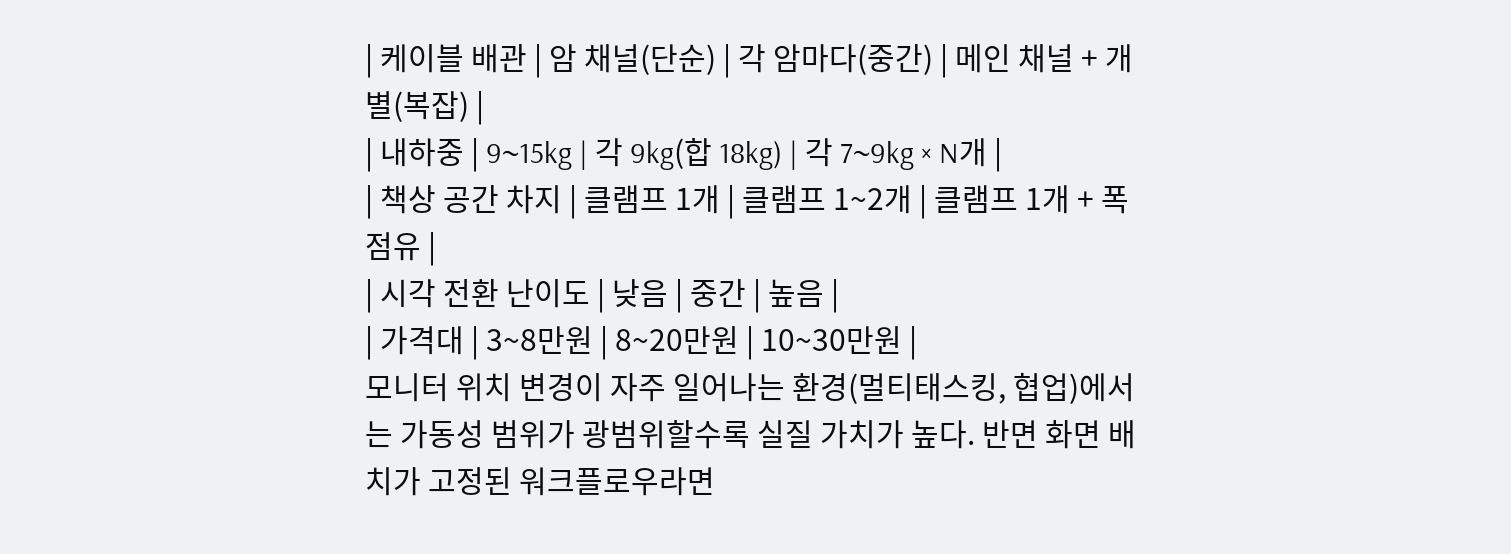| 케이블 배관 | 암 채널(단순) | 각 암마다(중간) | 메인 채널 + 개별(복잡) |
| 내하중 | 9~15kg | 각 9kg(합 18kg) | 각 7~9kg × N개 |
| 책상 공간 차지 | 클램프 1개 | 클램프 1~2개 | 클램프 1개 + 폭 점유 |
| 시각 전환 난이도 | 낮음 | 중간 | 높음 |
| 가격대 | 3~8만원 | 8~20만원 | 10~30만원 |
모니터 위치 변경이 자주 일어나는 환경(멀티태스킹, 협업)에서는 가동성 범위가 광범위할수록 실질 가치가 높다. 반면 화면 배치가 고정된 워크플로우라면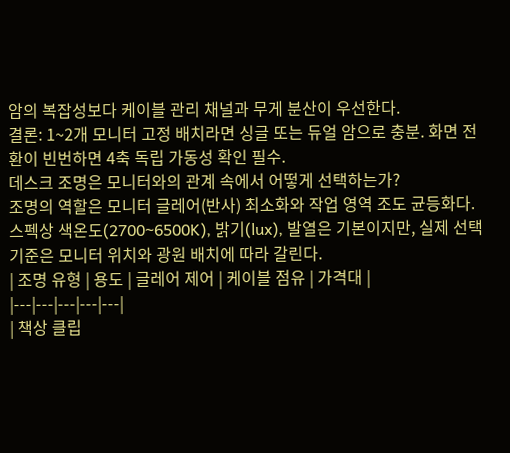암의 복잡성보다 케이블 관리 채널과 무게 분산이 우선한다.
결론: 1~2개 모니터 고정 배치라면 싱글 또는 듀얼 암으로 충분. 화면 전환이 빈번하면 4축 독립 가동성 확인 필수.
데스크 조명은 모니터와의 관계 속에서 어떻게 선택하는가?
조명의 역할은 모니터 글레어(반사) 최소화와 작업 영역 조도 균등화다. 스펙상 색온도(2700~6500K), 밝기(lux), 발열은 기본이지만, 실제 선택 기준은 모니터 위치와 광원 배치에 따라 갈린다.
| 조명 유형 | 용도 | 글레어 제어 | 케이블 점유 | 가격대 |
|---|---|---|---|---|
| 책상 클립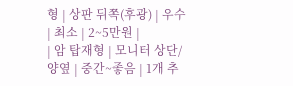형 | 상판 뒤쪽(후광) | 우수 | 최소 | 2~5만원 |
| 암 탑재형 | 모니터 상단/양옆 | 중간~좋음 | 1개 추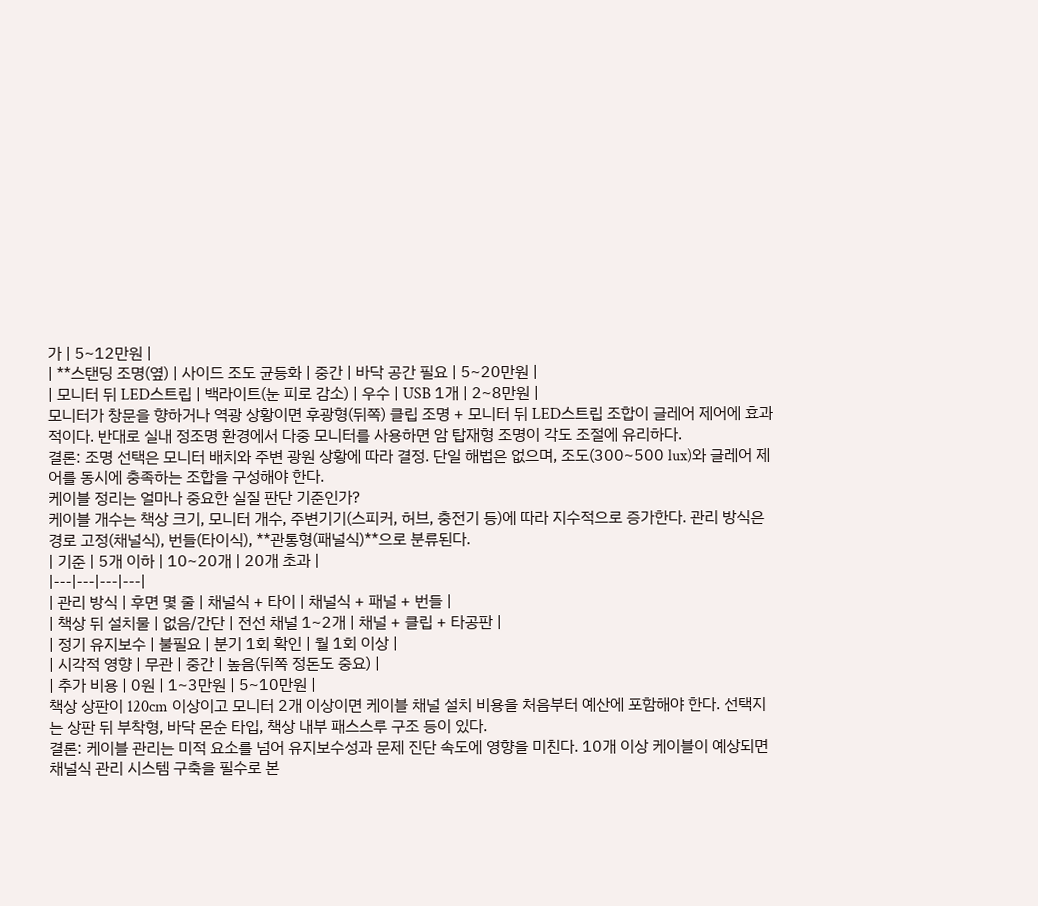가 | 5~12만원 |
| **스탠딩 조명(옆) | 사이드 조도 균등화 | 중간 | 바닥 공간 필요 | 5~20만원 |
| 모니터 뒤 LED스트립 | 백라이트(눈 피로 감소) | 우수 | USB 1개 | 2~8만원 |
모니터가 창문을 향하거나 역광 상황이면 후광형(뒤쪽) 클립 조명 + 모니터 뒤 LED스트립 조합이 글레어 제어에 효과적이다. 반대로 실내 정조명 환경에서 다중 모니터를 사용하면 암 탑재형 조명이 각도 조절에 유리하다.
결론: 조명 선택은 모니터 배치와 주변 광원 상황에 따라 결정. 단일 해법은 없으며, 조도(300~500 lux)와 글레어 제어를 동시에 충족하는 조합을 구성해야 한다.
케이블 정리는 얼마나 중요한 실질 판단 기준인가?
케이블 개수는 책상 크기, 모니터 개수, 주변기기(스피커, 허브, 충전기 등)에 따라 지수적으로 증가한다. 관리 방식은 경로 고정(채널식), 번들(타이식), **관통형(패널식)**으로 분류된다.
| 기준 | 5개 이하 | 10~20개 | 20개 초과 |
|---|---|---|---|
| 관리 방식 | 후면 몇 줄 | 채널식 + 타이 | 채널식 + 패널 + 번들 |
| 책상 뒤 설치물 | 없음/간단 | 전선 채널 1~2개 | 채널 + 클립 + 타공판 |
| 정기 유지보수 | 불필요 | 분기 1회 확인 | 월 1회 이상 |
| 시각적 영향 | 무관 | 중간 | 높음(뒤쪽 정돈도 중요) |
| 추가 비용 | 0원 | 1~3만원 | 5~10만원 |
책상 상판이 120cm 이상이고 모니터 2개 이상이면 케이블 채널 설치 비용을 처음부터 예산에 포함해야 한다. 선택지는 상판 뒤 부착형, 바닥 몬순 타입, 책상 내부 패스스루 구조 등이 있다.
결론: 케이블 관리는 미적 요소를 넘어 유지보수성과 문제 진단 속도에 영향을 미친다. 10개 이상 케이블이 예상되면 채널식 관리 시스템 구축을 필수로 본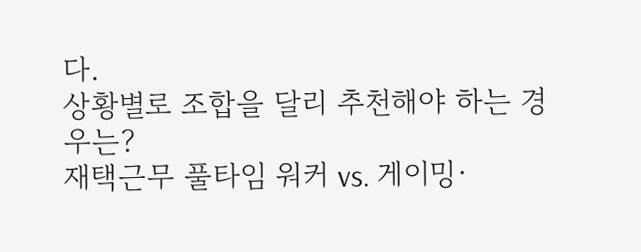다.
상황별로 조합을 달리 추천해야 하는 경우는?
재택근무 풀타임 워커 vs. 게이밍·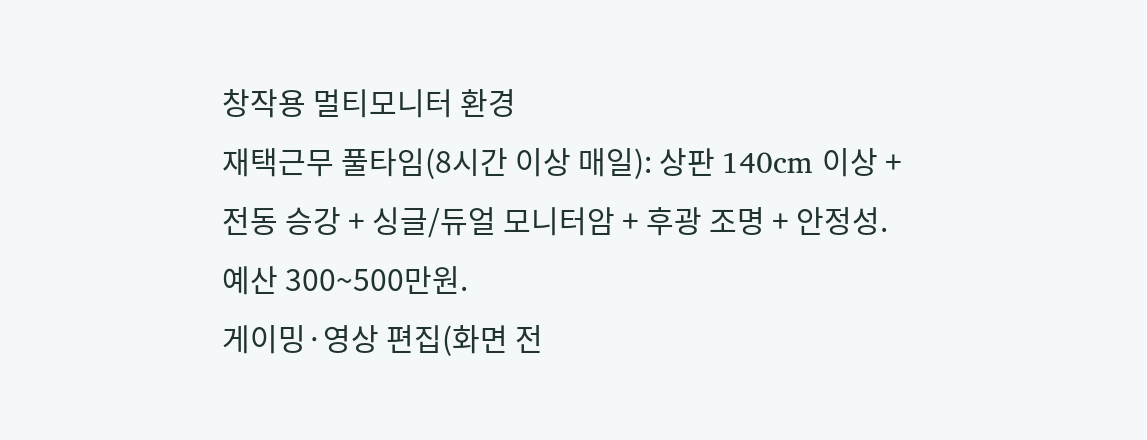창작용 멀티모니터 환경
재택근무 풀타임(8시간 이상 매일): 상판 140cm 이상 + 전동 승강 + 싱글/듀얼 모니터암 + 후광 조명 + 안정성. 예산 300~500만원.
게이밍·영상 편집(화면 전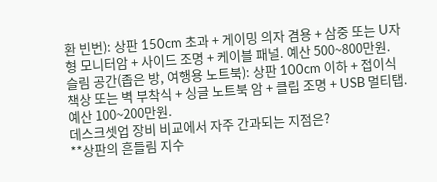환 빈번): 상판 150cm 초과 + 게이밍 의자 겸용 + 삼중 또는 U자형 모니터암 + 사이드 조명 + 케이블 패널. 예산 500~800만원.
슬림 공간(좁은 방, 여행용 노트북): 상판 100cm 이하 + 접이식 책상 또는 벽 부착식 + 싱글 노트북 암 + 클립 조명 + USB 멀티탭. 예산 100~200만원.
데스크셋업 장비 비교에서 자주 간과되는 지점은?
**상판의 흔들림 지수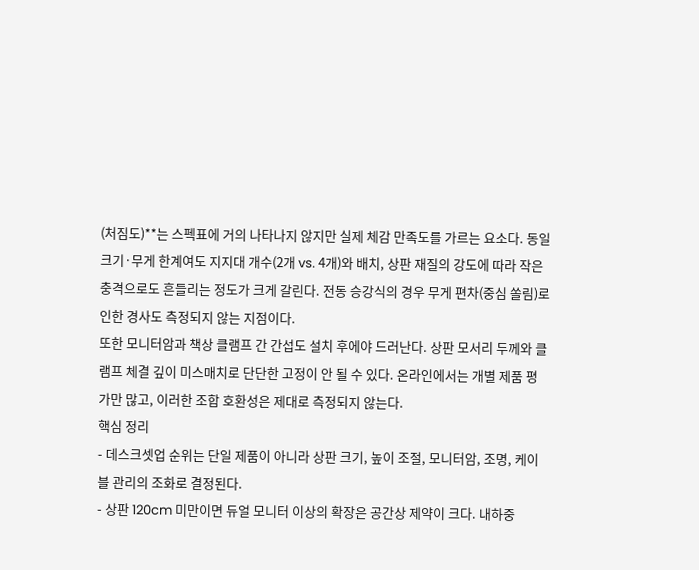(처짐도)**는 스펙표에 거의 나타나지 않지만 실제 체감 만족도를 가르는 요소다. 동일 크기·무게 한계여도 지지대 개수(2개 vs. 4개)와 배치, 상판 재질의 강도에 따라 작은 충격으로도 흔들리는 정도가 크게 갈린다. 전동 승강식의 경우 무게 편차(중심 쏠림)로 인한 경사도 측정되지 않는 지점이다.
또한 모니터암과 책상 클램프 간 간섭도 설치 후에야 드러난다. 상판 모서리 두께와 클램프 체결 깊이 미스매치로 단단한 고정이 안 될 수 있다. 온라인에서는 개별 제품 평가만 많고, 이러한 조합 호환성은 제대로 측정되지 않는다.
핵심 정리
- 데스크셋업 순위는 단일 제품이 아니라 상판 크기, 높이 조절, 모니터암, 조명, 케이블 관리의 조화로 결정된다.
- 상판 120cm 미만이면 듀얼 모니터 이상의 확장은 공간상 제약이 크다. 내하중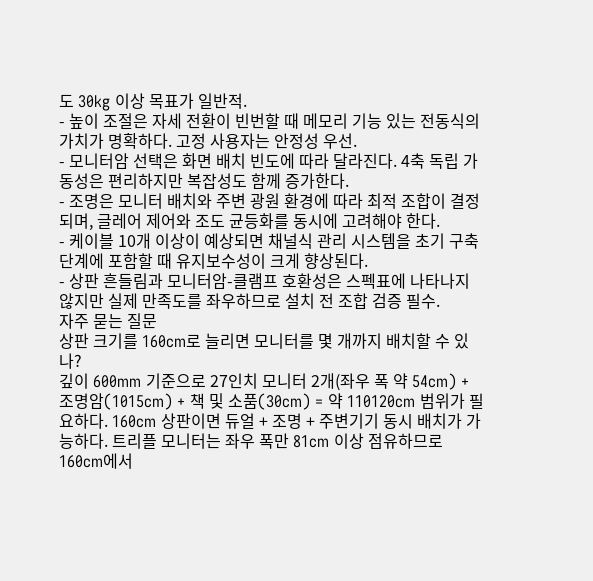도 30kg 이상 목표가 일반적.
- 높이 조절은 자세 전환이 빈번할 때 메모리 기능 있는 전동식의 가치가 명확하다. 고정 사용자는 안정성 우선.
- 모니터암 선택은 화면 배치 빈도에 따라 달라진다. 4축 독립 가동성은 편리하지만 복잡성도 함께 증가한다.
- 조명은 모니터 배치와 주변 광원 환경에 따라 최적 조합이 결정되며, 글레어 제어와 조도 균등화를 동시에 고려해야 한다.
- 케이블 10개 이상이 예상되면 채널식 관리 시스템을 초기 구축 단계에 포함할 때 유지보수성이 크게 향상된다.
- 상판 흔들림과 모니터암-클램프 호환성은 스펙표에 나타나지 않지만 실제 만족도를 좌우하므로 설치 전 조합 검증 필수.
자주 묻는 질문
상판 크기를 160cm로 늘리면 모니터를 몇 개까지 배치할 수 있나?
깊이 600mm 기준으로 27인치 모니터 2개(좌우 폭 약 54cm) + 조명암(1015cm) + 책 및 소품(30cm) = 약 110120cm 범위가 필요하다. 160cm 상판이면 듀얼 + 조명 + 주변기기 동시 배치가 가능하다. 트리플 모니터는 좌우 폭만 81cm 이상 점유하므로 160cm에서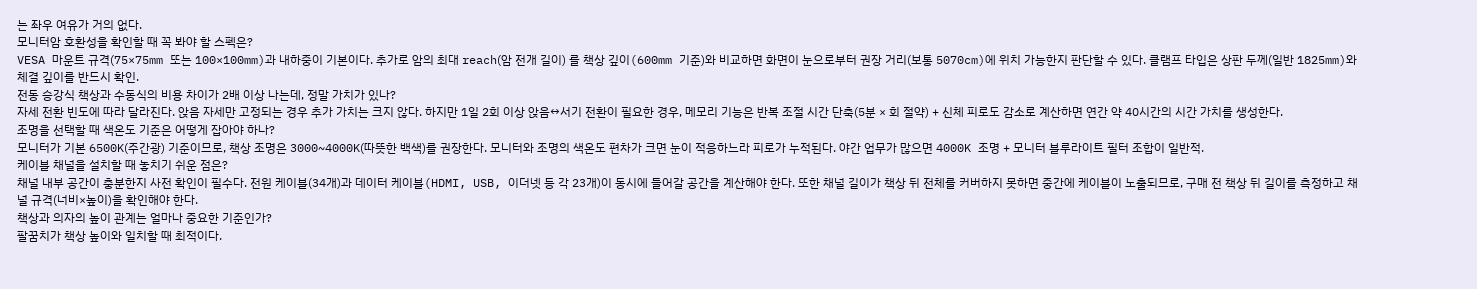는 좌우 여유가 거의 없다.
모니터암 호환성을 확인할 때 꼭 봐야 할 스펙은?
VESA 마운트 규격(75×75mm 또는 100×100mm)과 내하중이 기본이다. 추가로 암의 최대 reach(암 전개 길이) 를 책상 깊이(600mm 기준)와 비교하면 화면이 눈으로부터 권장 거리(보통 5070cm)에 위치 가능한지 판단할 수 있다. 클램프 타입은 상판 두께(일반 1825mm)와 체결 깊이를 반드시 확인.
전동 승강식 책상과 수동식의 비용 차이가 2배 이상 나는데, 정말 가치가 있나?
자세 전환 빈도에 따라 달라진다. 앉음 자세만 고정되는 경우 추가 가치는 크지 않다. 하지만 1일 2회 이상 앉음↔서기 전환이 필요한 경우, 메모리 기능은 반복 조절 시간 단축(5분 × 회 절약) + 신체 피로도 감소로 계산하면 연간 약 40시간의 시간 가치를 생성한다.
조명을 선택할 때 색온도 기준은 어떻게 잡아야 하나?
모니터가 기본 6500K(주간광) 기준이므로, 책상 조명은 3000~4000K(따뜻한 백색)를 권장한다. 모니터와 조명의 색온도 편차가 크면 눈이 적응하느라 피로가 누적된다. 야간 업무가 많으면 4000K 조명 + 모니터 블루라이트 필터 조합이 일반적.
케이블 채널을 설치할 때 놓치기 쉬운 점은?
채널 내부 공간이 충분한지 사전 확인이 필수다. 전원 케이블(34개)과 데이터 케이블(HDMI, USB, 이더넷 등 각 23개)이 동시에 들어갈 공간을 계산해야 한다. 또한 채널 길이가 책상 뒤 전체를 커버하지 못하면 중간에 케이블이 노출되므로, 구매 전 책상 뒤 길이를 측정하고 채널 규격(너비×높이)을 확인해야 한다.
책상과 의자의 높이 관계는 얼마나 중요한 기준인가?
팔꿈치가 책상 높이와 일치할 때 최적이다.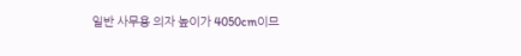일반 사무용 의자 높이가 4050cm이므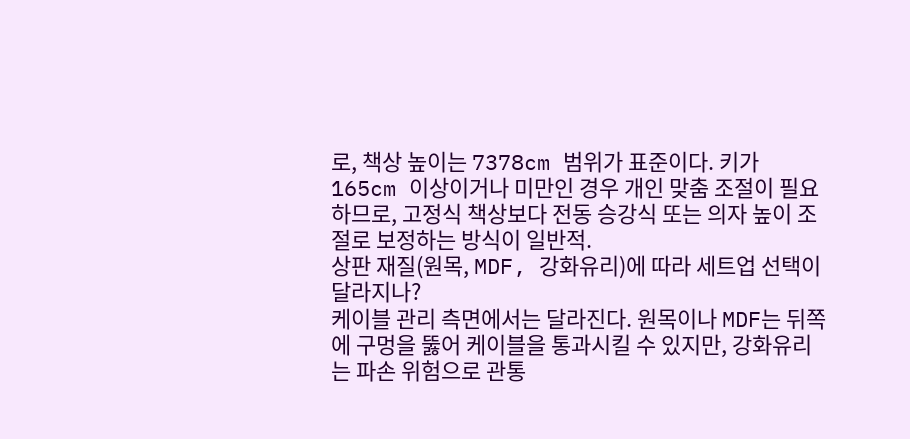로, 책상 높이는 7378cm 범위가 표준이다. 키가 165cm 이상이거나 미만인 경우 개인 맞춤 조절이 필요하므로, 고정식 책상보다 전동 승강식 또는 의자 높이 조절로 보정하는 방식이 일반적.
상판 재질(원목, MDF, 강화유리)에 따라 세트업 선택이 달라지나?
케이블 관리 측면에서는 달라진다. 원목이나 MDF는 뒤쪽에 구멍을 뚫어 케이블을 통과시킬 수 있지만, 강화유리는 파손 위험으로 관통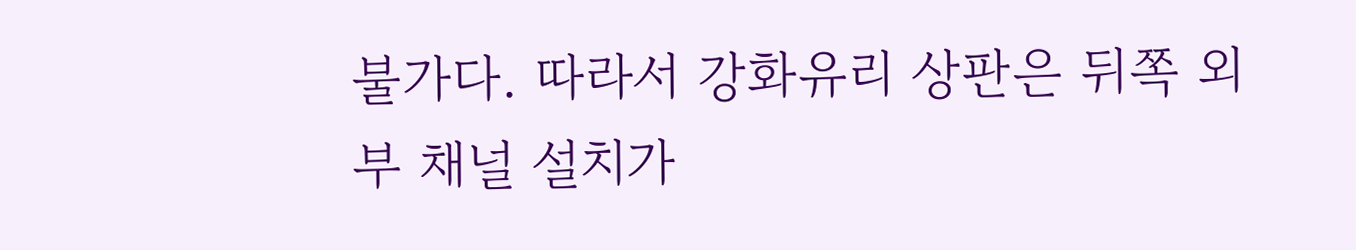불가다. 따라서 강화유리 상판은 뒤쪽 외부 채널 설치가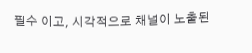필수 이고, 시각적으로 채널이 노출된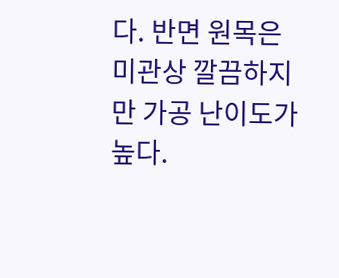다. 반면 원목은 미관상 깔끔하지만 가공 난이도가 높다.